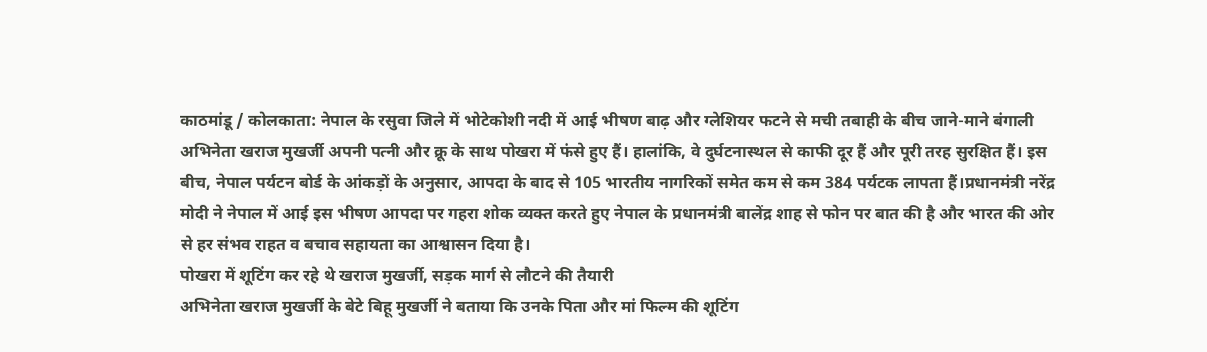काठमांडू / कोलकाता: नेपाल के रसुवा जिले में भोटेकोशी नदी में आई भीषण बाढ़ और ग्लेशियर फटने से मची तबाही के बीच जाने-माने बंगाली अभिनेता खराज मुखर्जी अपनी पत्नी और क्रू के साथ पोखरा में फंसे हुए हैं। हालांकि, वे दुर्घटनास्थल से काफी दूर हैं और पूरी तरह सुरक्षित हैं। इस बीच, नेपाल पर्यटन बोर्ड के आंकड़ों के अनुसार, आपदा के बाद से 105 भारतीय नागरिकों समेत कम से कम 384 पर्यटक लापता हैं।प्रधानमंत्री नरेंद्र मोदी ने नेपाल में आई इस भीषण आपदा पर गहरा शोक व्यक्त करते हुए नेपाल के प्रधानमंत्री बालेंद्र शाह से फोन पर बात की है और भारत की ओर से हर संभव राहत व बचाव सहायता का आश्वासन दिया है।
पोखरा में शूटिंग कर रहे थे खराज मुखर्जी, सड़क मार्ग से लौटने की तैयारी
अभिनेता खराज मुखर्जी के बेटे बिहू मुखर्जी ने बताया कि उनके पिता और मां फिल्म की शूटिंग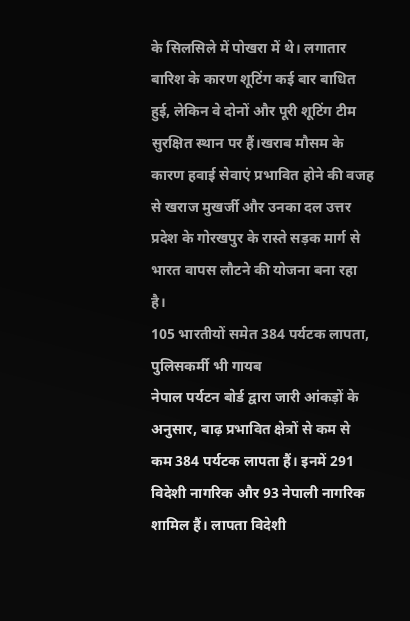के सिलसिले में पोखरा में थे। लगातार बारिश के कारण शूटिंग कई बार बाधित हुई, लेकिन वे दोनों और पूरी शूटिंग टीम सुरक्षित स्थान पर हैं।खराब मौसम के कारण हवाई सेवाएं प्रभावित होने की वजह से खराज मुखर्जी और उनका दल उत्तर प्रदेश के गोरखपुर के रास्ते सड़क मार्ग से भारत वापस लौटने की योजना बना रहा है।
105 भारतीयों समेत 384 पर्यटक लापता, पुलिसकर्मी भी गायब
नेपाल पर्यटन बोर्ड द्वारा जारी आंकड़ों के अनुसार, बाढ़ प्रभावित क्षेत्रों से कम से कम 384 पर्यटक लापता हैं। इनमें 291 विदेशी नागरिक और 93 नेपाली नागरिक शामिल हैं। लापता विदेशी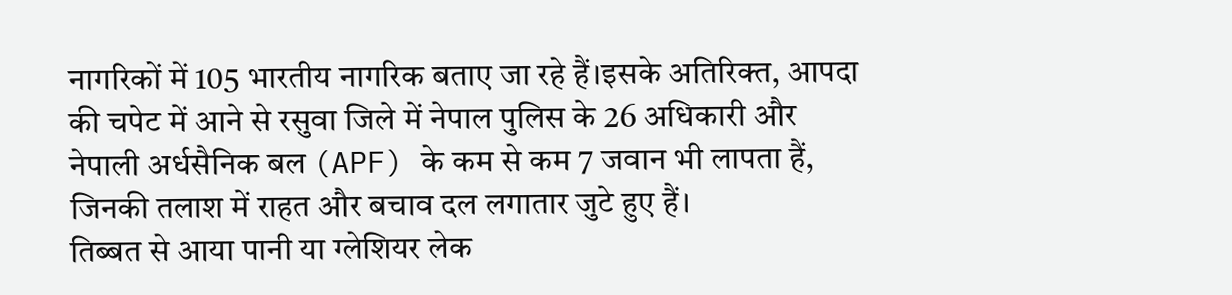नागरिकों में 105 भारतीय नागरिक बताए जा रहे हैं।इसके अतिरिक्त, आपदा की चपेट में आने से रसुवा जिले में नेपाल पुलिस के 26 अधिकारी और नेपाली अर्धसैनिक बल (APF) के कम से कम 7 जवान भी लापता हैं, जिनकी तलाश में राहत और बचाव दल लगातार जुटे हुए हैं।
तिब्बत से आया पानी या ग्लेशियर लेक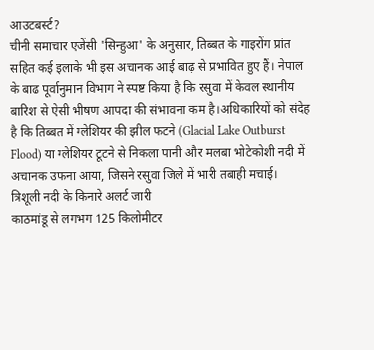आउटबर्स्ट?
चीनी समाचार एजेंसी 'सिन्हुआ' के अनुसार, तिब्बत के गाइरोंग प्रांत सहित कई इलाके भी इस अचानक आई बाढ़ से प्रभावित हुए हैं। नेपाल के बाढ पूर्वानुमान विभाग ने स्पष्ट किया है कि रसुवा में केवल स्थानीय बारिश से ऐसी भीषण आपदा की संभावना कम है।अधिकारियों को संदेह है कि तिब्बत में ग्लेशियर की झील फटने (Glacial Lake Outburst Flood) या ग्लेशियर टूटने से निकला पानी और मलबा भोटेकोशी नदी में अचानक उफना आया, जिसने रसुवा जिले में भारी तबाही मचाई।
त्रिशूली नदी के किनारे अलर्ट जारी
काठमांडू से लगभग 125 किलोमीटर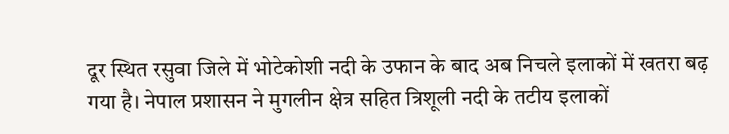दूर स्थित रसुवा जिले में भोटेकोशी नदी के उफान के बाद अब निचले इलाकों में खतरा बढ़ गया है। नेपाल प्रशासन ने मुगलीन क्षेत्र सहित त्रिशूली नदी के तटीय इलाकों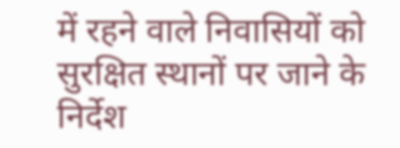में रहने वाले निवासियों को सुरक्षित स्थानों पर जाने के निर्देश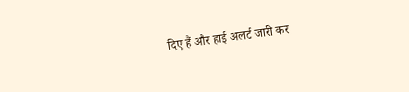दिए हैं और हाई अलर्ट जारी कर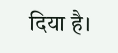दिया है।